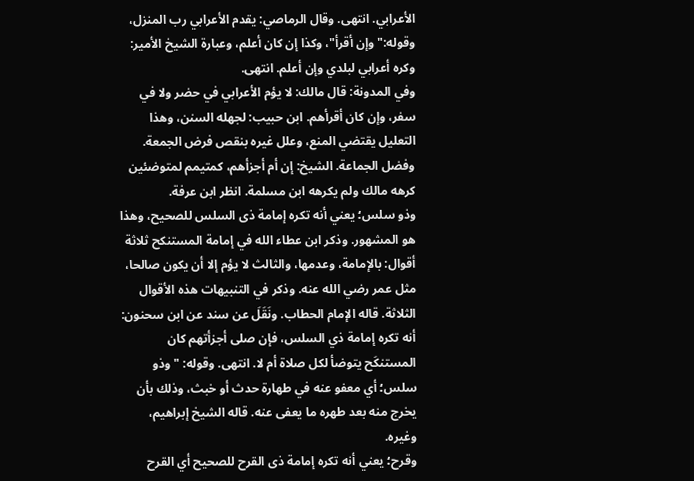الأعرابي. انتهى. وقال الرماصي: يقدم الأعرابي رب المنزل، وقوله:"وإن أقرأ"، وكذا إن كان أعلم، وعبارة الشيخ الأمير: وكره أعرابي لبلدي وإن أعلم. انتهى.
وفي المدونة: قال مالك: لا يؤم الأعرابي في حضر ولا في سفر، وإن كان أقرأهم. ابن حبيب: لجهله السنن، وهذا التعليل يقتضي المنع، وعلل غيره بنقص فرض الجمعة. وفضل الجماعة. الشيخ: إن أم أجزأهم، كمتيمم لمتوضئين كرهه مالك ولم يكرهه ابن مسلمة. انظر ابن عرفة.
وذو سلس؛ يعني أنه تكره إمامة ذى السلس للصحيح، وهذا هو المشهور. وذكر ابن عطاء الله في إمامة المستنكح ثلاثة أقوال: بالإمامة، وعدمها، والثالث لا يؤم إلا أن يكون صالحا، مثل عمر رضي الله عنه. وذكر في التنبيهات هذه الأقوال الثلاثة. قاله الإمام الحطاب. ونَقَلَ عن سند عن ابن سحنون: أنه تكره إمامة ذي السلس، فإن صلى أجزأتهم كان المستنكَح يتوضأ لكل صلاة أم لا. انتهى. وقوله: "وذو سلس؛ أي معفو عنه في طهارة حدث أو خبث، وذلك بأن يخرج منه بعد طهره ما يعفى عنه. قاله الشيخ إبراهيم، وغيره.
وقرح؛ يعني أنه تكره إمامة ذى القرح للصحيح أي القرح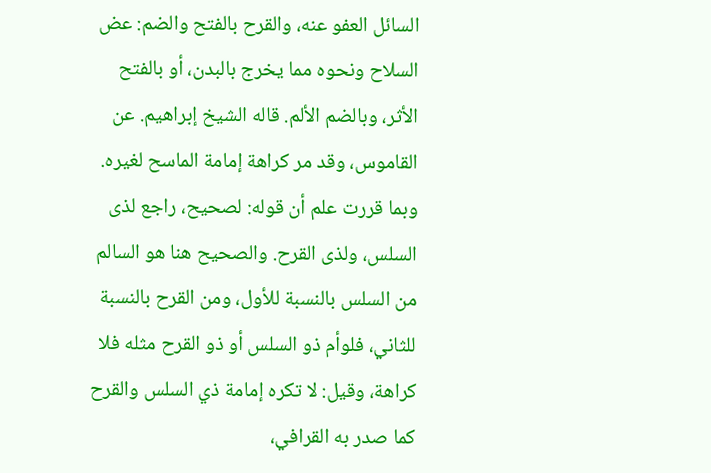السائل العفو عنه، والقرح بالفتح والضم: عض السلاح ونحوه مما يخرج بالبدن، أو بالفتح الأثر، وبالضم الألم. قاله الشيخ إبراهيم. عن القاموس، وقد مر كراهة إمامة الماسح لغيره. وبما قررت علم أن قوله: لصحيح، راجع لذى السلس، ولذى القرح. والصحيح هنا هو السالم من السلس بالنسبة للأول، ومن القرح بالنسبة للثاني، فلوأم ذو السلس أو ذو القرح مثله فلا كراهة، وقيل: لا تكره إمامة ذي السلس والقرح كما صدر به القرافي،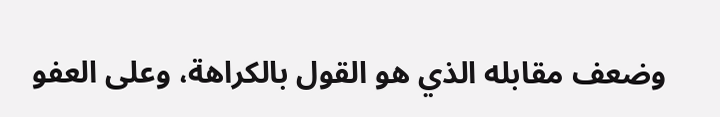وضعف مقابله الذي هو القول بالكراهة، وعلى العفو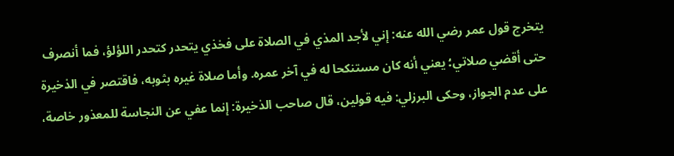يتخرج قول عمر رضي الله عنه: إني لأجد المذي في الصلاة على فخذي يتحدر كتحدر اللؤلؤ، فما أنصرف حتى أقضي صلاتي؛ يعني أنه كان مستنكحا له في آخر عمره. وأما صلاة غيره بثوبه، فاقتصر في الذخيرة على عدم الجواز، وحكى البرزلي: فيه قولين، قال صاحب الذخيرة: إنما عفي عن النجاسة للمعذور خاصة،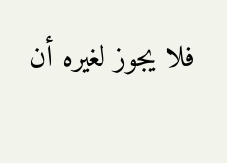فلا يجوز لغيره أن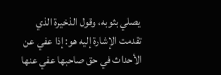يصلي بثوبه، وقول الذخيرة الذي تقدمت الإشارة إليه هو: إذا عفي عن الأحداث في حق صاحبها عفي عنها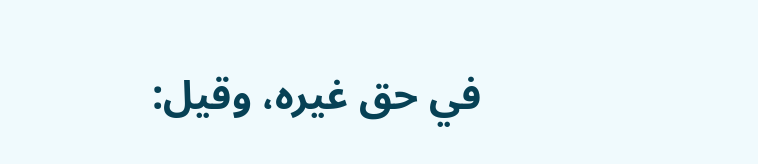في حق غيره، وقيل: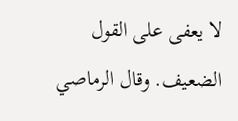لا يعفى على القول الضعيف. وقال الرماصي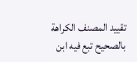تقييد المصنف الكراهة بالصحيح تبع فيه ابن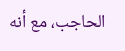الحاجب، مع أنه